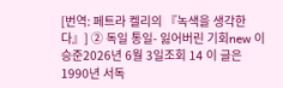[번역: 페트라 켈리의 『녹색을 생각한다』] ② 독일 통일- 잃어버린 기회new 이승준2026년 6월 3일조회 14 이 글은 1990년 서독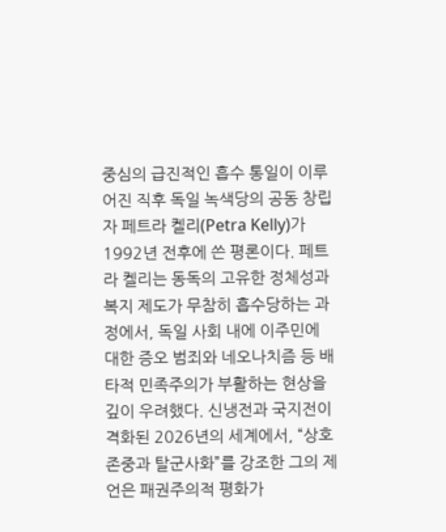중심의 급진적인 흡수 통일이 이루어진 직후 독일 녹색당의 공동 창립자 페트라 켈리(Petra Kelly)가 1992년 전후에 쓴 평론이다. 페트라 켈리는 동독의 고유한 정체성과 복지 제도가 무참히 흡수당하는 과정에서, 독일 사회 내에 이주민에 대한 증오 범죄와 네오나치즘 등 배타적 민족주의가 부활하는 현상을 깊이 우려했다. 신냉전과 국지전이 격화된 2026년의 세계에서, “상호 존중과 탈군사화”를 강조한 그의 제언은 패권주의적 평화가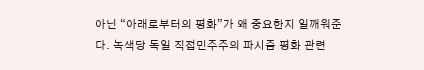아닌 “아래로부터의 평화”가 왜 중요한지 일깨워준다. 녹색당 독일 직접민주주의 파시즘 평화 관련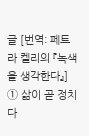글 [번역: 페트라 켈리의 『녹색을 생각한다』] ① 삶이 곧 정치다